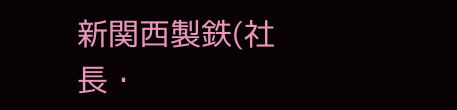新関西製鉄(社長・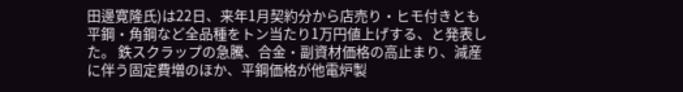田邊寛隆氏)は22日、来年1月契約分から店売り・ヒモ付きとも平鋼・角鋼など全品種をトン当たり1万円値上げする、と発表した。 鉄スクラップの急騰、合金・副資材価格の高止まり、減産に伴う固定費増のほか、平鋼価格が他電炉製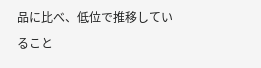品に比べ、低位で推移していること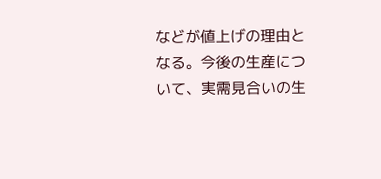などが値上げの理由となる。今後の生産について、実需見合いの生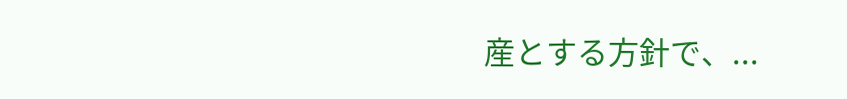産とする方針で、...